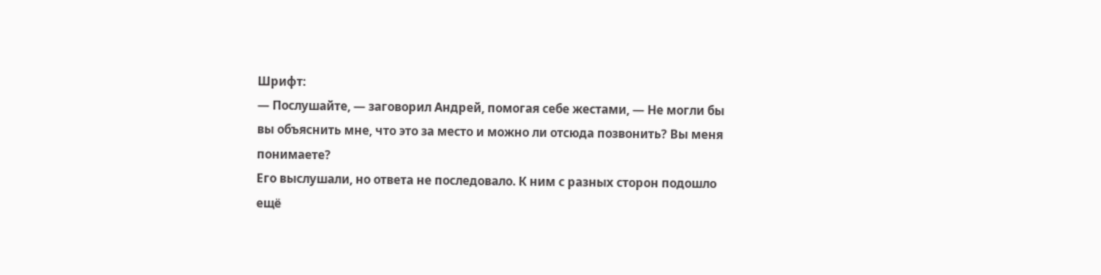Шрифт:
— Послушайте, — заговорил Андрей, помогая себе жестами, — Не могли бы вы объяснить мне, что это за место и можно ли отсюда позвонить? Вы меня понимаете?
Его выслушали, но ответа не последовало. К ним с разных сторон подошло ещё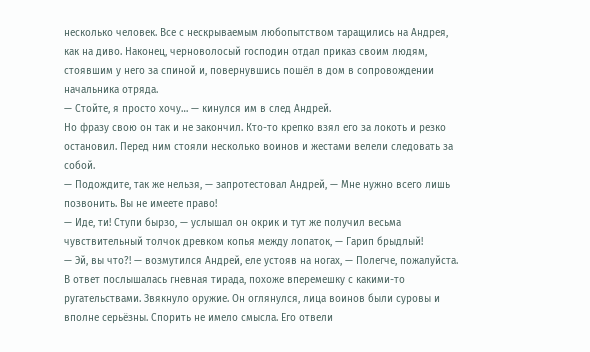несколько человек. Все с нескрываемым любопытством таращились на Андрея, как на диво. Наконец, черноволосый господин отдал приказ своим людям, стоявшим у него за спиной и, повернувшись пошёл в дом в сопровождении начальника отряда.
— Стойте, я просто хочу… — кинулся им в след Андрей.
Но фразу свою он так и не закончил. Кто-то крепко взял его за локоть и резко остановил. Перед ним стояли несколько воинов и жестами велели следовать за собой.
— Подождите, так же нельзя, — запротестовал Андрей, — Мне нужно всего лишь позвонить. Вы не имеете право!
— Иде, ти! Ступи бырзо, — услышал он окрик и тут же получил весьма чувствительный толчок древком копья между лопаток, — Гарип брыдлый!
— Эй, вы что?! — возмутился Андрей, еле устояв на ногах, — Полегче, пожалуйста.
В ответ послышалась гневная тирада, похоже вперемешку с какими-то ругательствами. Звякнуло оружие. Он оглянулся, лица воинов были суровы и вполне серьёзны. Спорить не имело смысла. Его отвели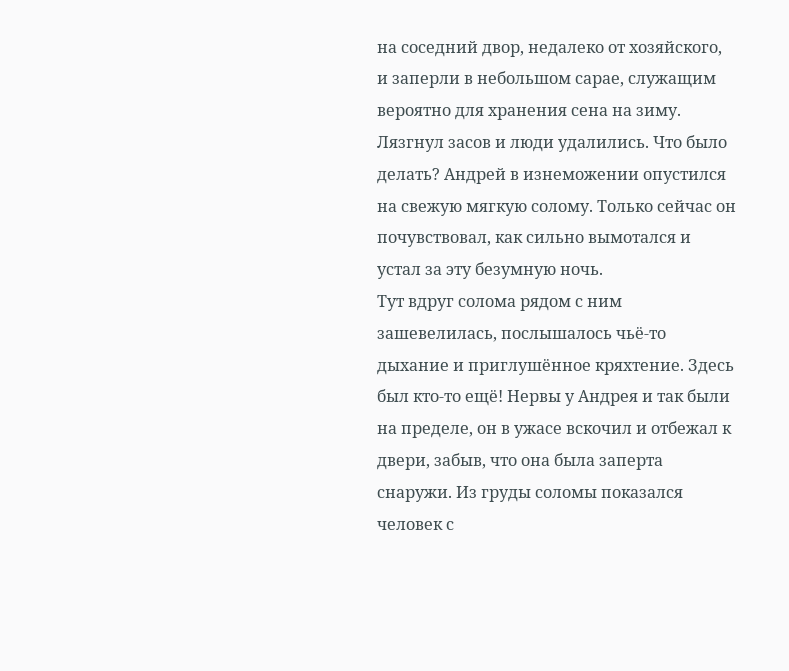на соседний двор, недалеко от хозяйского, и заперли в небольшом сарае, служащим вероятно для хранения сена на зиму. Лязгнул засов и люди удалились. Что было делать? Андрей в изнеможении опустился на свежую мягкую солому. Только сейчас он почувствовал, как сильно вымотался и устал за эту безумную ночь.
Тут вдруг солома рядом с ним зашевелилась, послышалось чьё-то дыхание и приглушённое кряхтение. Здесь был кто-то ещё! Нервы у Андрея и так были на пределе, он в ужасе вскочил и отбежал к двери, забыв, что она была заперта снаружи. Из груды соломы показался человек с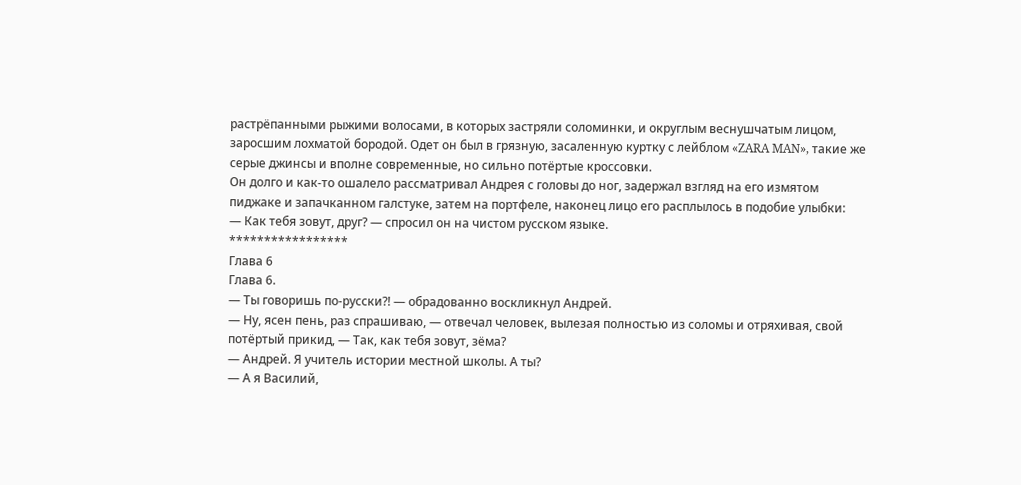растрёпанными рыжими волосами, в которых застряли соломинки, и округлым веснушчатым лицом, заросшим лохматой бородой. Одет он был в грязную, засаленную куртку с лейблом «ZARA MAN», такие же серые джинсы и вполне современные, но сильно потёртые кроссовки.
Он долго и как-то ошалело рассматривал Андрея с головы до ног, задержал взгляд на его измятом пиджаке и запачканном галстуке, затем на портфеле, наконец лицо его расплылось в подобие улыбки:
— Как тебя зовут, друг? — спросил он на чистом русском языке.
*****************
Глава 6
Глава 6.
— Ты говоришь по-русски?! — обрадованно воскликнул Андрей.
— Ну, ясен пень, раз спрашиваю, — отвечал человек, вылезая полностью из соломы и отряхивая, свой потёртый прикид, — Так, как тебя зовут, зёма?
— Андрей. Я учитель истории местной школы. А ты?
— А я Василий,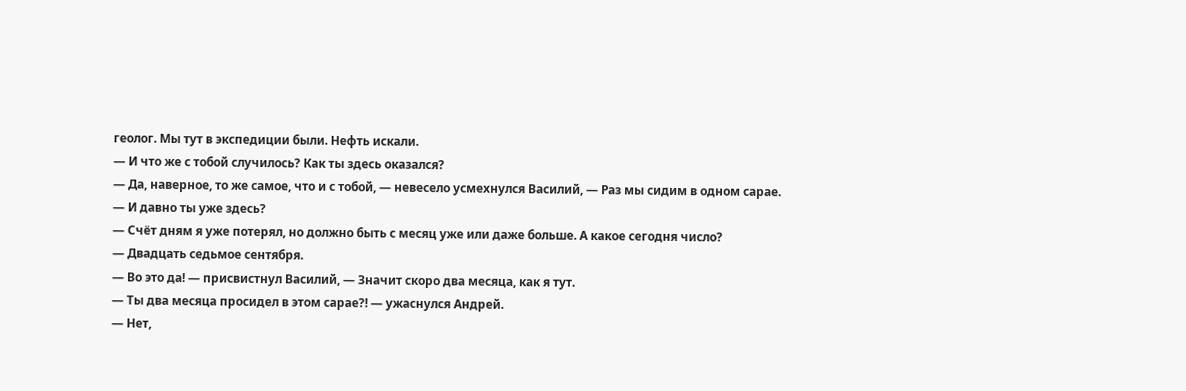геолог. Мы тут в экспедиции были. Нефть искали.
— И что же с тобой случилось? Как ты здесь оказался?
— Да, наверное, то же самое, что и с тобой, — невесело усмехнулся Василий, — Раз мы сидим в одном сарае.
— И давно ты уже здесь?
— Счёт дням я уже потерял, но должно быть с месяц уже или даже больше. А какое сегодня число?
— Двадцать седьмое сентября.
— Во это да! — присвистнул Василий, — Значит скоро два месяца, как я тут.
— Ты два месяца просидел в этом сарае?! — ужаснулся Андрей.
— Нет,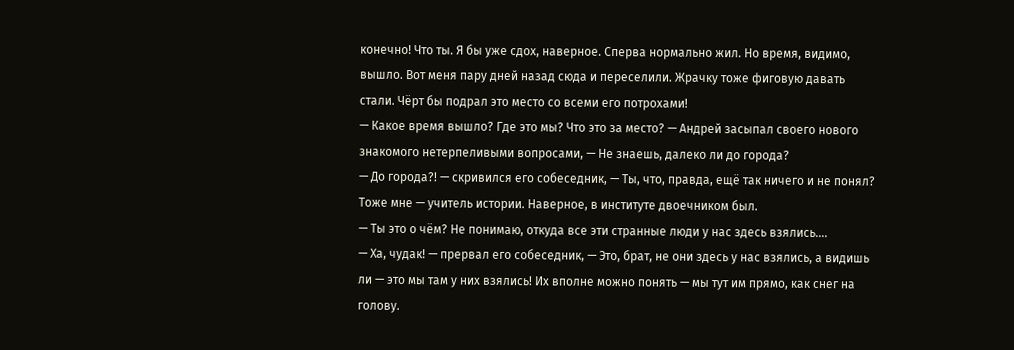конечно! Что ты. Я бы уже сдох, наверное. Сперва нормально жил. Но время, видимо, вышло. Вот меня пару дней назад сюда и переселили. Жрачку тоже фиговую давать стали. Чёрт бы подрал это место со всеми его потрохами!
— Какое время вышло? Где это мы? Что это за место? — Андрей засыпал своего нового знакомого нетерпеливыми вопросами, — Не знаешь, далеко ли до города?
— До города?! — скривился его собеседник, — Ты, что, правда, ещё так ничего и не понял? Тоже мне — учитель истории. Наверное, в институте двоечником был.
— Ты это о чём? Не понимаю, откуда все эти странные люди у нас здесь взялись….
— Ха, чудак! — прервал его собеседник, — Это, брат, не они здесь у нас взялись, а видишь ли — это мы там у них взялись! Их вполне можно понять — мы тут им прямо, как снег на голову.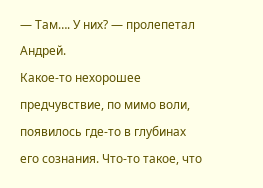— Там…. У них? — пролепетал Андрей.
Какое-то нехорошее предчувствие, по мимо воли, появилось где-то в глубинах его сознания. Что-то такое, что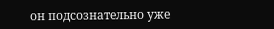он подсознательно уже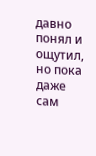давно понял и ощутил, но пока даже сам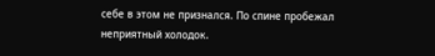себе в этом не признался. По спине пробежал неприятный холодок.